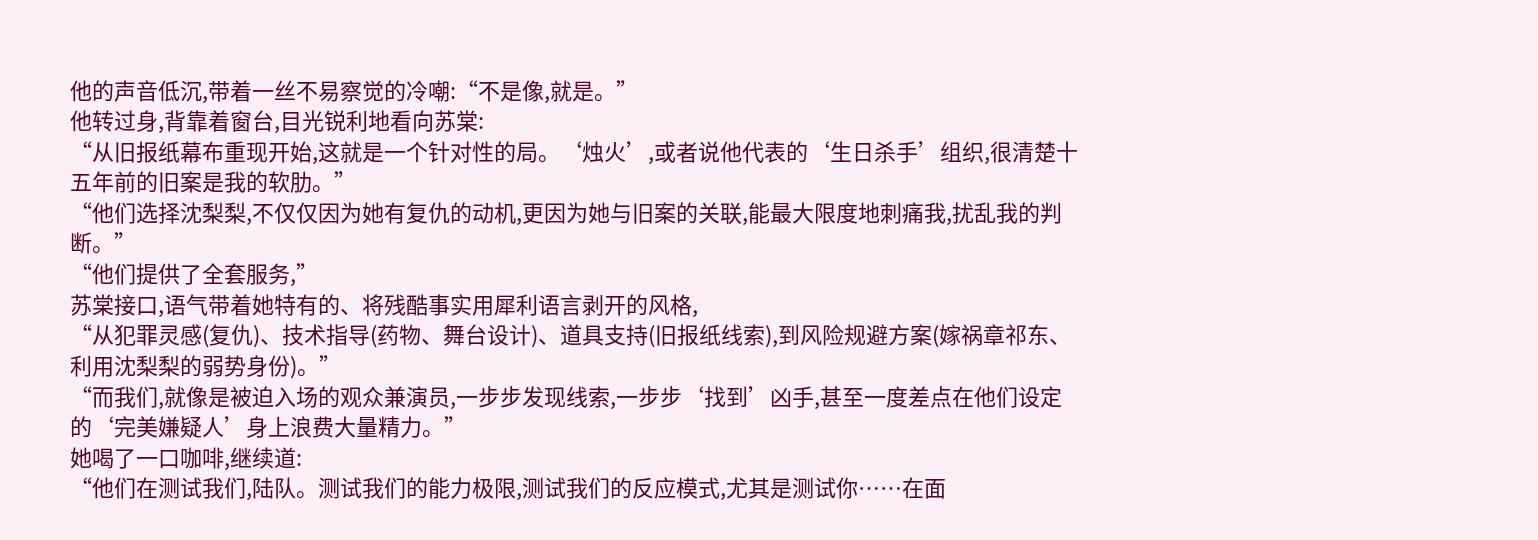他的声音低沉,带着一丝不易察觉的冷嘲:“不是像,就是。”
他转过身,背靠着窗台,目光锐利地看向苏棠:
“从旧报纸幕布重现开始,这就是一个针对性的局。‘烛火’,或者说他代表的‘生日杀手’组织,很清楚十五年前的旧案是我的软肋。”
“他们选择沈梨梨,不仅仅因为她有复仇的动机,更因为她与旧案的关联,能最大限度地刺痛我,扰乱我的判断。”
“他们提供了全套服务,”
苏棠接口,语气带着她特有的、将残酷事实用犀利语言剥开的风格,
“从犯罪灵感(复仇)、技术指导(药物、舞台设计)、道具支持(旧报纸线索),到风险规避方案(嫁祸章祁东、利用沈梨梨的弱势身份)。”
“而我们,就像是被迫入场的观众兼演员,一步步发现线索,一步步‘找到’凶手,甚至一度差点在他们设定的‘完美嫌疑人’身上浪费大量精力。”
她喝了一口咖啡,继续道:
“他们在测试我们,陆队。测试我们的能力极限,测试我们的反应模式,尤其是测试你……在面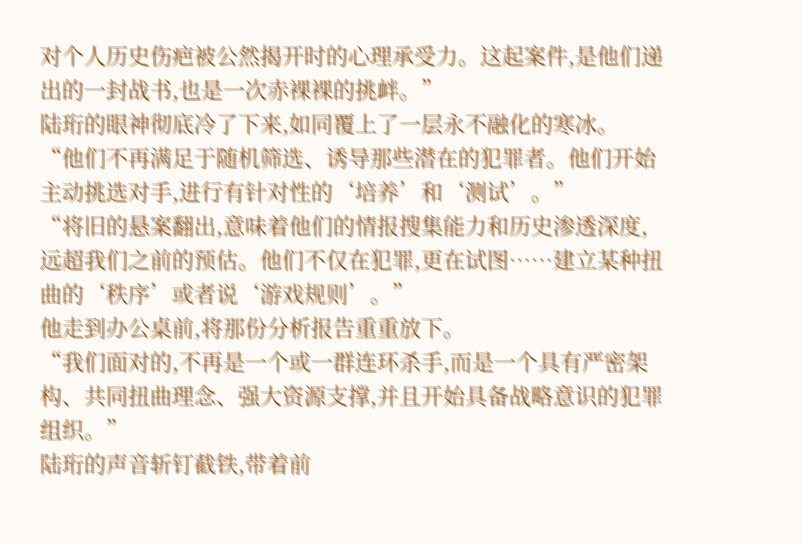对个人历史伤疤被公然揭开时的心理承受力。这起案件,是他们递出的一封战书,也是一次赤裸裸的挑衅。”
陆珩的眼神彻底冷了下来,如同覆上了一层永不融化的寒冰。
“他们不再满足于随机筛选、诱导那些潜在的犯罪者。他们开始主动挑选对手,进行有针对性的‘培养’和‘测试’。”
“将旧的悬案翻出,意味着他们的情报搜集能力和历史渗透深度,远超我们之前的预估。他们不仅在犯罪,更在试图……建立某种扭曲的‘秩序’或者说‘游戏规则’。”
他走到办公桌前,将那份分析报告重重放下。
“我们面对的,不再是一个或一群连环杀手,而是一个具有严密架构、共同扭曲理念、强大资源支撑,并且开始具备战略意识的犯罪组织。”
陆珩的声音斩钉截铁,带着前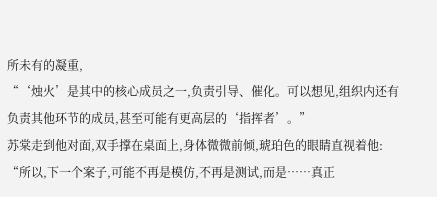所未有的凝重,
“‘烛火’是其中的核心成员之一,负责引导、催化。可以想见,组织内还有负责其他环节的成员,甚至可能有更高层的‘指挥者’。”
苏棠走到他对面,双手撑在桌面上,身体微微前倾,琥珀色的眼睛直视着他:
“所以,下一个案子,可能不再是模仿,不再是测试,而是……真正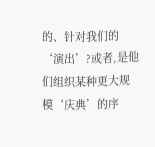的、针对我们的‘演出’?或者,是他们组织某种更大规模‘庆典’的序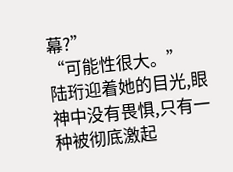幕?”
“可能性很大。”
陆珩迎着她的目光,眼神中没有畏惧,只有一种被彻底激起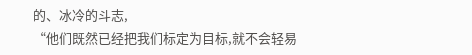的、冰冷的斗志,
“他们既然已经把我们标定为目标,就不会轻易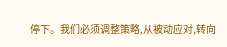停下。我们必须调整策略,从被动应对,转向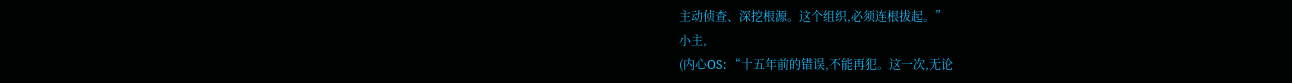主动侦查、深挖根源。这个组织,必须连根拔起。”
小主,
(内心OS: “十五年前的错误,不能再犯。这一次,无论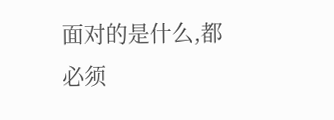面对的是什么,都必须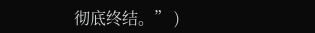彻底终结。” )